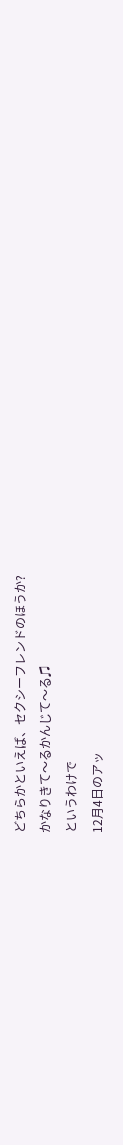どちらかといえば、セクシーフレンドのほうか?
かなりきて〜るかんじて〜る♫
というわけで
12月4日のアッ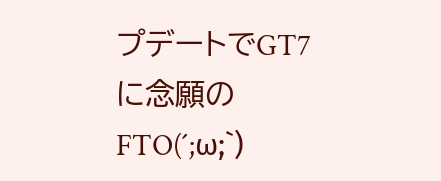プデートでGT7に念願のFTO(´;ω;`)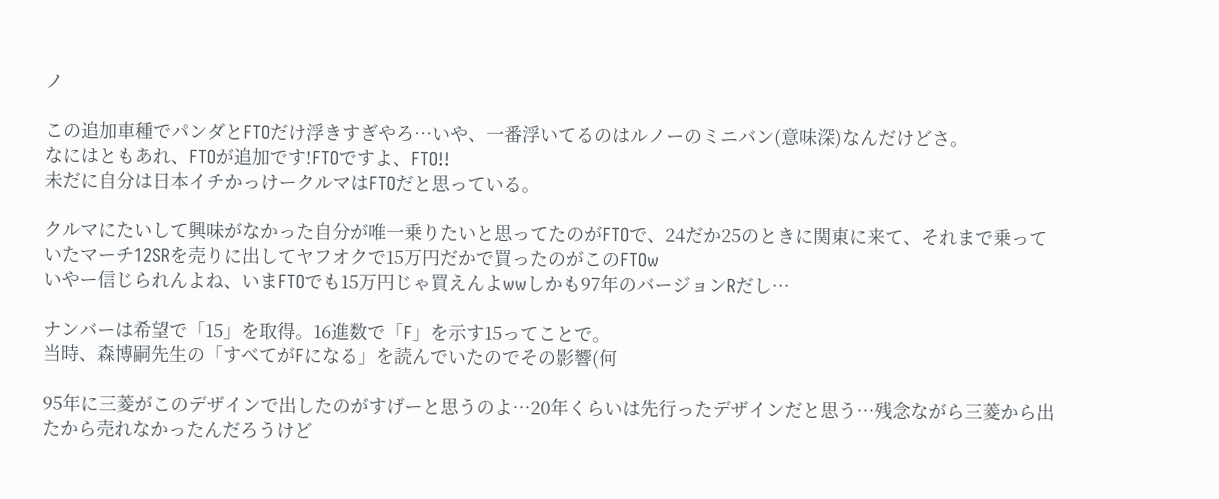ノ

この追加車種でパンダとFTOだけ浮きすぎやろ…いや、一番浮いてるのはルノーのミニバン(意味深)なんだけどさ。
なにはともあれ、FTOが追加です!FTOですよ、FTO!!
未だに自分は日本イチかっけークルマはFTOだと思っている。

クルマにたいして興味がなかった自分が唯一乗りたいと思ってたのがFTOで、24だか25のときに関東に来て、それまで乗っていたマーチ12SRを売りに出してヤフオクで15万円だかで買ったのがこのFTOw
いやー信じられんよね、いまFTOでも15万円じゃ買えんよwwしかも97年のバージョンRだし…

ナンバーは希望で「15」を取得。16進数で「F」を示す15ってことで。
当時、森博嗣先生の「すべてがFになる」を読んでいたのでその影響(何

95年に三菱がこのデザインで出したのがすげーと思うのよ…20年くらいは先行ったデザインだと思う…残念ながら三菱から出たから売れなかったんだろうけど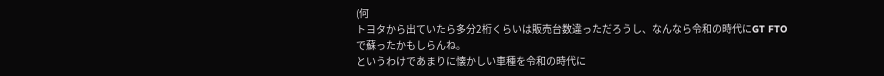(何
トヨタから出ていたら多分2桁くらいは販売台数違っただろうし、なんなら令和の時代にGT FTOで蘇ったかもしらんね。
というわけであまりに懐かしい車種を令和の時代に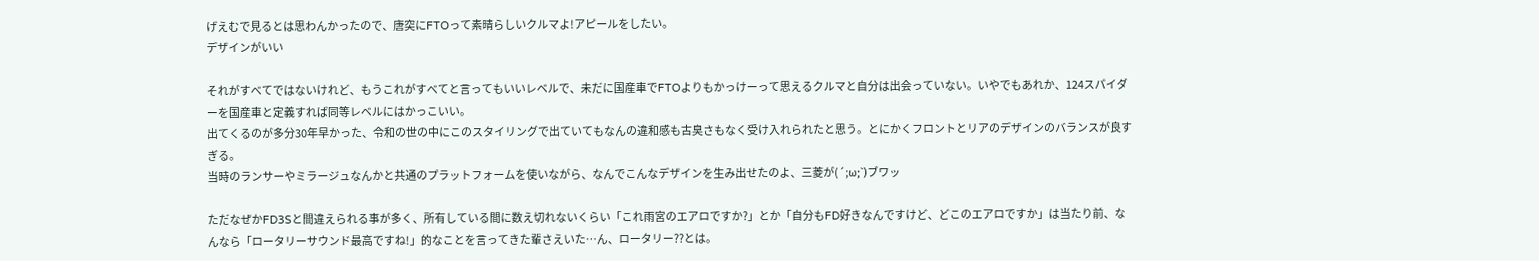げえむで見るとは思わんかったので、唐突にFTOって素晴らしいクルマよ!アピールをしたい。
デザインがいい

それがすべてではないけれど、もうこれがすべてと言ってもいいレベルで、未だに国産車でFTOよりもかっけーって思えるクルマと自分は出会っていない。いやでもあれか、124スパイダーを国産車と定義すれば同等レベルにはかっこいい。
出てくるのが多分30年早かった、令和の世の中にこのスタイリングで出ていてもなんの違和感も古臭さもなく受け入れられたと思う。とにかくフロントとリアのデザインのバランスが良すぎる。
当時のランサーやミラージュなんかと共通のプラットフォームを使いながら、なんでこんなデザインを生み出せたのよ、三菱が(´;ω;`)ブワッ

ただなぜかFD3Sと間違えられる事が多く、所有している間に数え切れないくらい「これ雨宮のエアロですか?」とか「自分もFD好きなんですけど、どこのエアロですか」は当たり前、なんなら「ロータリーサウンド最高ですね!」的なことを言ってきた輩さえいた…ん、ロータリー??とは。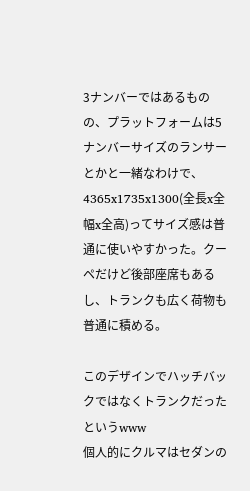3ナンバーではあるものの、プラットフォームは5ナンバーサイズのランサーとかと一緒なわけで、4365x1735x1300(全長x全幅x全高)ってサイズ感は普通に使いやすかった。クーペだけど後部座席もあるし、トランクも広く荷物も普通に積める。

このデザインでハッチバックではなくトランクだったというwww
個人的にクルマはセダンの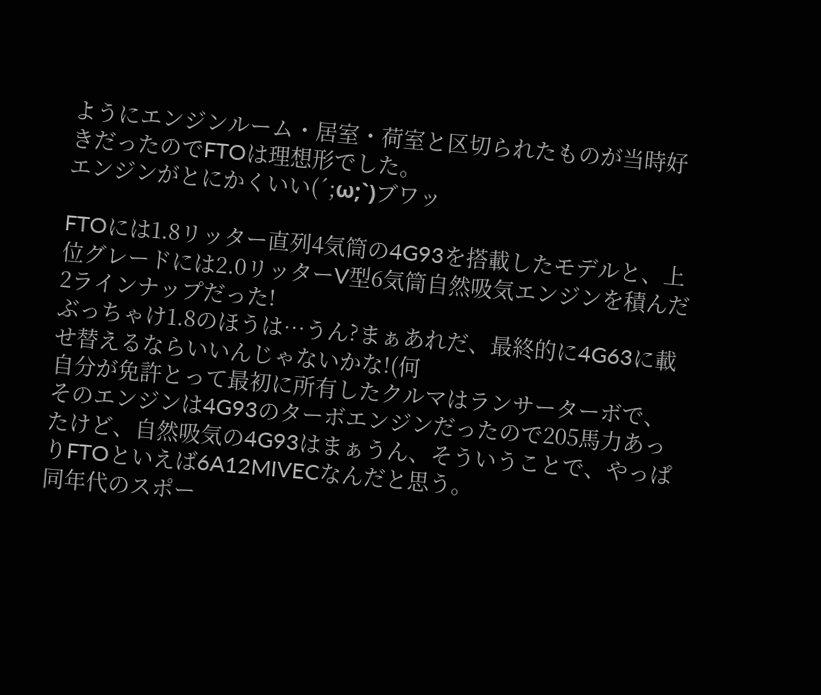ようにエンジンルーム・居室・荷室と区切られたものが当時好きだったのでFTOは理想形でした。
エンジンがとにかくいい(´;ω;`)ブワッ

FTOには1.8リッター直列4気筒の4G93を搭載したモデルと、上位グレードには2.0リッターV型6気筒自然吸気エンジンを積んだ2ラインナップだった!
ぶっちゃけ1.8のほうは…うん?まぁあれだ、最終的に4G63に載せ替えるならいいんじゃないかな!(何
自分が免許とって最初に所有したクルマはランサーターボで、そのエンジンは4G93のターボエンジンだったので205馬力あったけど、自然吸気の4G93はまぁうん、そういうことで、やっぱりFTOといえば6A12MIVECなんだと思う。
同年代のスポー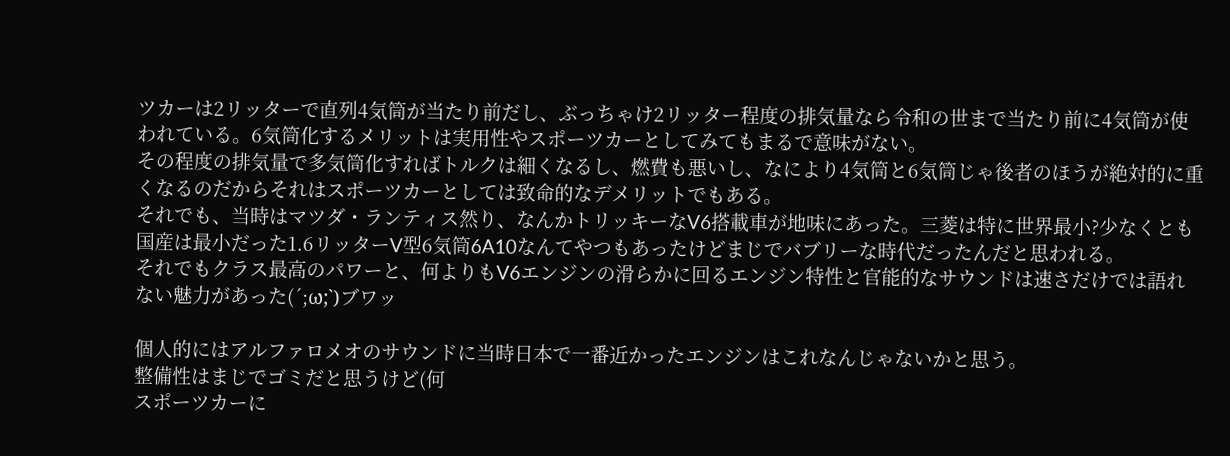ツカーは2リッターで直列4気筒が当たり前だし、ぶっちゃけ2リッター程度の排気量なら令和の世まで当たり前に4気筒が使われている。6気筒化するメリットは実用性やスポーツカーとしてみてもまるで意味がない。
その程度の排気量で多気筒化すればトルクは細くなるし、燃費も悪いし、なにより4気筒と6気筒じゃ後者のほうが絶対的に重くなるのだからそれはスポーツカーとしては致命的なデメリットでもある。
それでも、当時はマツダ・ランティス然り、なんかトリッキーなV6搭載車が地味にあった。三菱は特に世界最小?少なくとも国産は最小だった1.6リッターV型6気筒6A10なんてやつもあったけどまじでバブリーな時代だったんだと思われる。
それでもクラス最高のパワーと、何よりもV6エンジンの滑らかに回るエンジン特性と官能的なサウンドは速さだけでは語れない魅力があった(´;ω;`)ブワッ

個人的にはアルファロメオのサウンドに当時日本で一番近かったエンジンはこれなんじゃないかと思う。
整備性はまじでゴミだと思うけど(何
スポーツカーに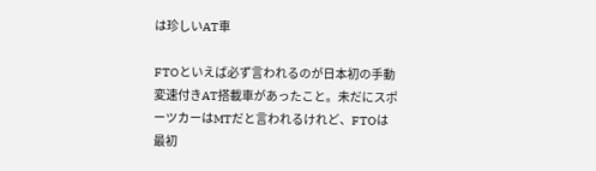は珍しいAT車

FTOといえば必ず言われるのが日本初の手動変速付きAT搭載車があったこと。未だにスポーツカーはMTだと言われるけれど、FTOは最初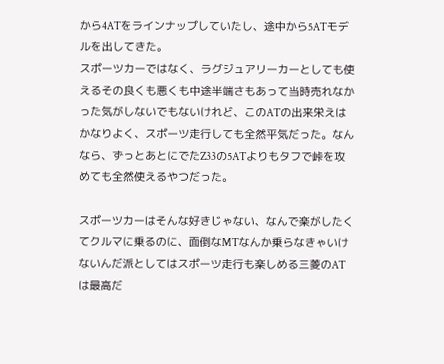から4ATをラインナップしていたし、途中から5ATモデルを出してきた。
スポーツカーではなく、ラグジュアリーカーとしても使えるその良くも悪くも中途半端さもあって当時売れなかった気がしないでもないけれど、このATの出来栄えはかなりよく、スポーツ走行しても全然平気だった。なんなら、ずっとあとにでたZ33の5ATよりもタフで峠を攻めても全然使えるやつだった。

スポーツカーはそんな好きじゃない、なんで楽がしたくてクルマに乗るのに、面倒なMTなんか乗らなきゃいけないんだ派としてはスポーツ走行も楽しめる三菱のATは最高だ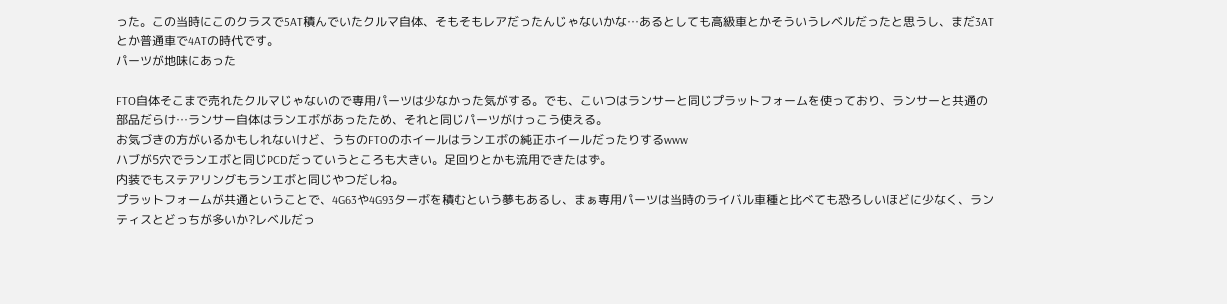った。この当時にこのクラスで5AT積んでいたクルマ自体、そもそもレアだったんじゃないかな…あるとしても高級車とかそういうレベルだったと思うし、まだ3ATとか普通車で4ATの時代です。
パーツが地味にあった

FTO自体そこまで売れたクルマじゃないので専用パーツは少なかった気がする。でも、こいつはランサーと同じプラットフォームを使っており、ランサーと共通の部品だらけ…ランサー自体はランエボがあったため、それと同じパーツがけっこう使える。
お気づきの方がいるかもしれないけど、うちのFTOのホイールはランエボの純正ホイールだったりするwww
ハブが5穴でランエボと同じPCDだっていうところも大きい。足回りとかも流用できたはず。
内装でもステアリングもランエボと同じやつだしね。
プラットフォームが共通ということで、4G63や4G93ターボを積むという夢もあるし、まぁ専用パーツは当時のライバル車種と比べても恐ろしいほどに少なく、ランティスとどっちが多いか?レベルだっ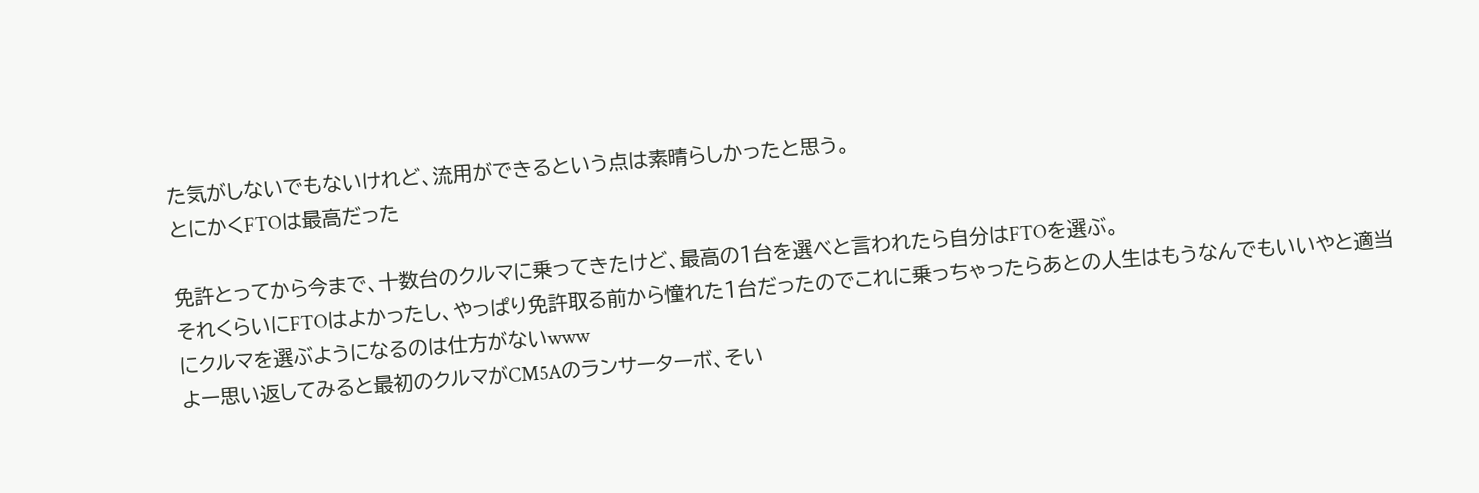た気がしないでもないけれど、流用ができるという点は素晴らしかったと思う。
とにかくFTOは最高だった

免許とってから今まで、十数台のクルマに乗ってきたけど、最高の1台を選べと言われたら自分はFTOを選ぶ。
それくらいにFTOはよかったし、やっぱり免許取る前から憧れた1台だったのでこれに乗っちゃったらあとの人生はもうなんでもいいやと適当にクルマを選ぶようになるのは仕方がないwww
よー思い返してみると最初のクルマがCM5Aのランサーターボ、そい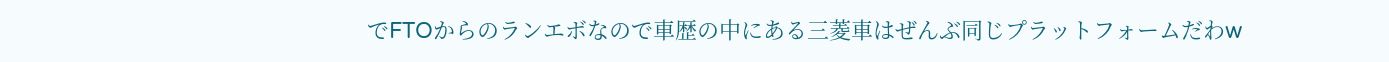でFTOからのランエボなので車歴の中にある三菱車はぜんぶ同じプラットフォームだわw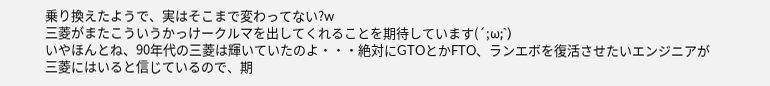乗り換えたようで、実はそこまで変わってない?w
三菱がまたこういうかっけークルマを出してくれることを期待しています(´;ω;`)
いやほんとね、90年代の三菱は輝いていたのよ・・・絶対にGTOとかFTO、ランエボを復活させたいエンジニアが三菱にはいると信じているので、期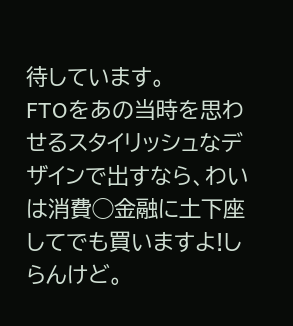待しています。
FTOをあの当時を思わせるスタイリッシュなデザインで出すなら、わいは消費◯金融に土下座してでも買いますよ!しらんけど。